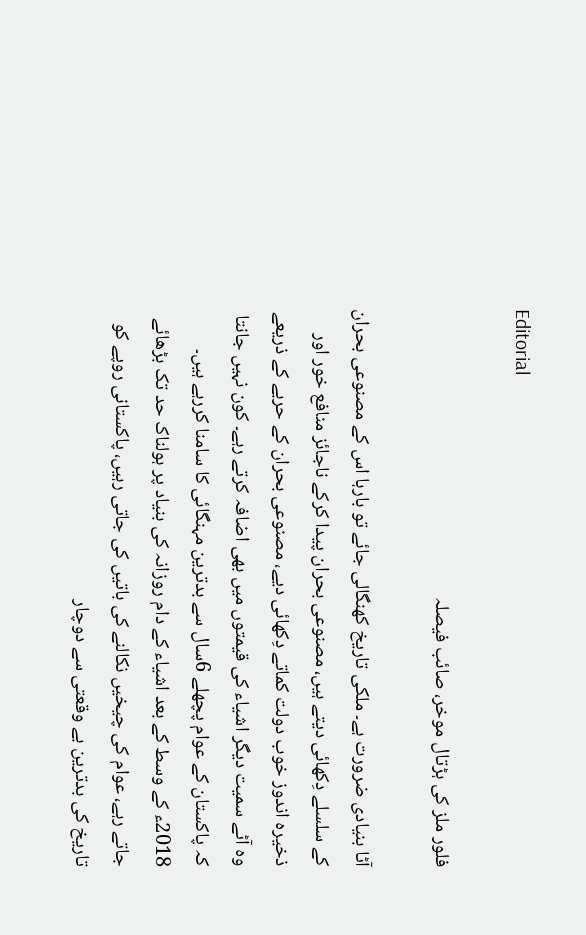Editorial

فلور ملز کی ہڑتال موخر، صائب فیصلہ

آٹا بنیادی ضرورت ہے۔ ملکی تاریخ کھنگالی جائے تو بارہا اس کے مصنوعی بحران کے سلسلے دِکھائی دیتے ہیں، مصنوعی بحران پیدا کرکے ناجائز منافع خور اور ذخیرہ اندوز خوب دولت کماتے دِکھائی دیے، مصنوعی بحران کے حربے کے ذریعے وہ آٹے سمیت دیگر اشیاء کی قیمتوں میں بھی اضافہ کرتے رہے۔ کون نہیں جانتا کہ پاکستان کے عوام پچھلے 6سال سے بدترین مہنگائی کا سامنا کررہے ہیں۔ 2018ء کے وسط کے بعد اشیاء کے دام روزانہ کی بنیاد پر ہولناک حد تک بڑھائے جاتے رہے، عوام کی چیخیں نکالنے کی باتیں کی جاتی رہیں، پاکستانی روپے کو تاریخ کی بدترین بے وقعتی سے دوچار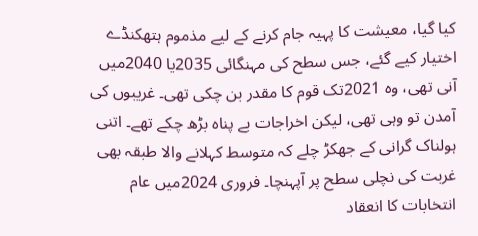کیا گیا، معیشت کا پہیہ جام کرنے کے لیے مذموم ہتھکنڈے اختیار کیے گئے، جس سطح کی مہنگائی 2035یا 2040میں آنی تھی، وہ 2021تک قوم کا مقدر بن چکی تھی۔ غریبوں کی آمدن تو وہی تھی، لیکن اخراجات بے پناہ بڑھ چکے تھے۔ اتنی ہولناک گرانی کے جھکڑ چلے کہ متوسط کہلانے والا طبقہ بھی غربت کی نچلی سطح پر آپہنچا۔ فروری 2024میں عام انتخابات کا انعقاد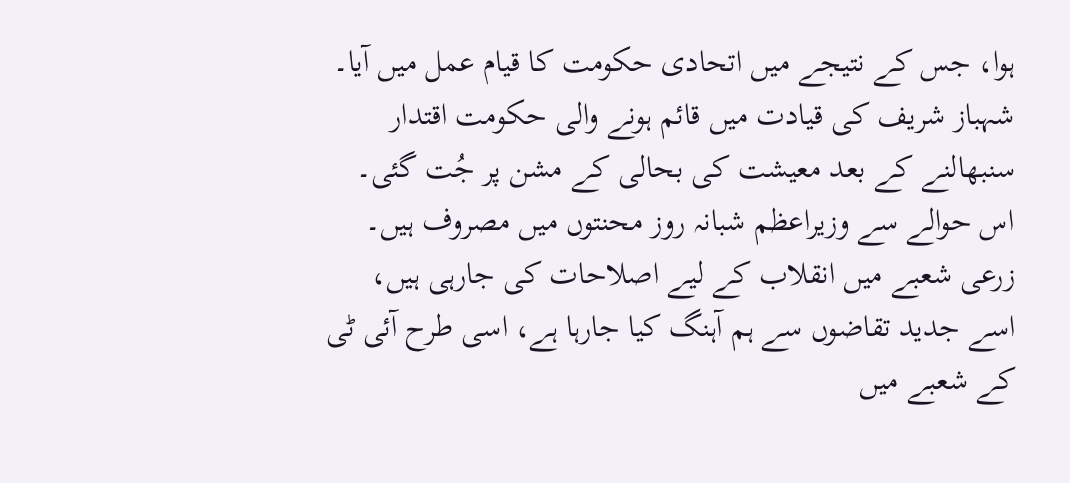ہوا، جس کے نتیجے میں اتحادی حکومت کا قیام عمل میں آیا۔ شہباز شریف کی قیادت میں قائم ہونے والی حکومت اقتدار سنبھالنے کے بعد معیشت کی بحالی کے مشن پر جُت گئی۔ اس حوالے سے وزیراعظم شبانہ روز محنتوں میں مصروف ہیں۔ زرعی شعبے میں انقلاب کے لیے اصلاحات کی جارہی ہیں، اسے جدید تقاضوں سے ہم آہنگ کیا جارہا ہے، اسی طرح آئی ٹی کے شعبے میں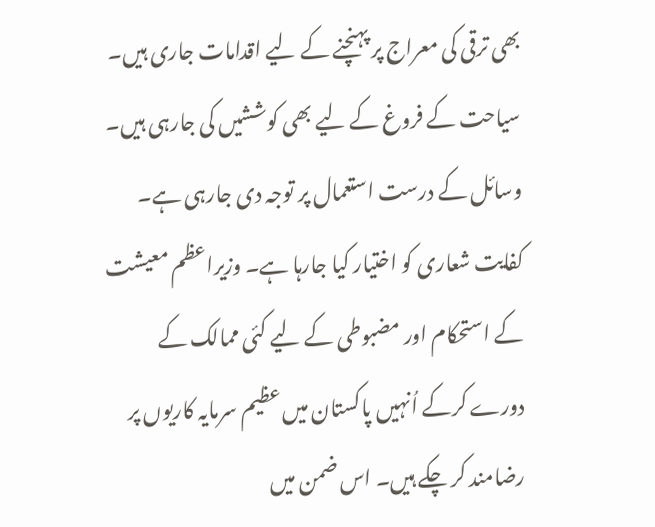بھی ترقی کی معراج پر پہنچنے کے لیے اقدامات جاری ہیں۔ سیاحت کے فروغ کے لیے بھی کوششیں کی جارہی ہیں۔ وسائل کے درست استعمال پر توجہ دی جارہی ہے۔ کفایت شعاری کو اختیار کیا جارہا ہے۔ وزیراعظم معیشت کے استحکام اور مضبوطی کے لیے کئی ممالک کے دورے کرکے اُنہیں پاکستان میں عظیم سرمایہ کاریوں پر رضامند کر چکے ہیں۔ اس ضمن میں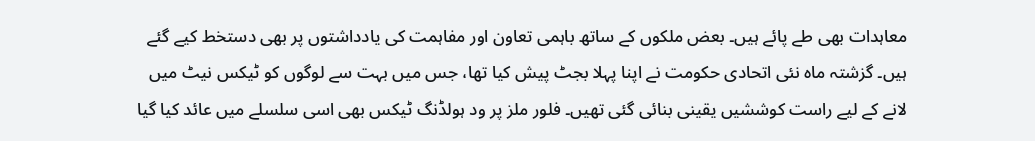معاہدات بھی طے پائے ہیں۔ بعض ملکوں کے ساتھ باہمی تعاون اور مفاہمت کی یادداشتوں پر بھی دستخط کیے گئے ہیں۔ گزشتہ ماہ نئی اتحادی حکومت نے اپنا پہلا بجٹ پیش کیا تھا، جس میں بہت سے لوگوں کو ٹیکس نیٹ میں لانے کے لیے راست کوششیں یقینی بنائی گئی تھیں۔ فلور ملز پر ود ہولڈنگ ٹیکس بھی اسی سلسلے میں عائد کیا گیا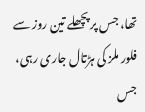تھا، جس پر پچھلے تین روز سے فلور ملز کی ہڑتال جاری رہی، جس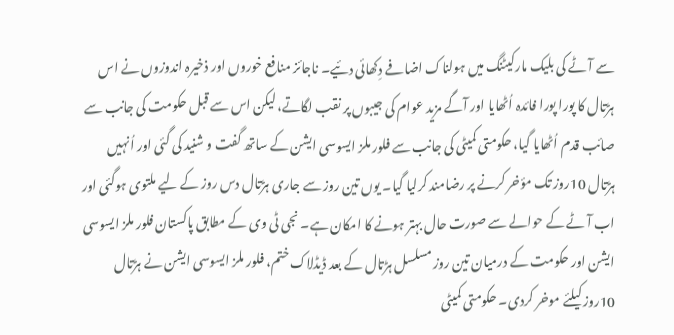سے آٹے کی بلیک مارکیٹنگ میں ہولناک اضافے دِکھائی دئیے۔ ناجائز منافع خوروں اور ذخیرہ اندوزوں نے اس ہڑتال کا پورا پورا فائدہ اُٹھایا اور آگے مزید عوام کی جیبوں پر نقب لگاتے، لیکن اس سے قبل حکومت کی جانب سے صائب قدم اُٹھایا گیا، حکومتی کمیٹی کی جانب سے فلور ملز ایسوسی ایشن کے ساتھ گفت و شنید کی گئی اور اُنہیں ہڑتال 10روز تک مؤخر کرنے پر رضامند کرلیا گیا۔ یوں تین روز سے جاری ہڑتال دس روز کے لیے ملتوی ہوگئی اور اب آٹے کے حوالے سے صورت حال بہتر ہونے کا امکان ہے۔ نجی ٹی وی کے مطابق پاکستان فلور ملز ایسوسی ایشن اور حکومت کے درمیان تین روز مسلسل ہڑتال کے بعد ڈیڈلاک ختم، فلور ملز ایسوسی ایشن نے ہڑتال 10روز کیلئے موخر کردی۔ حکومتی کمیٹی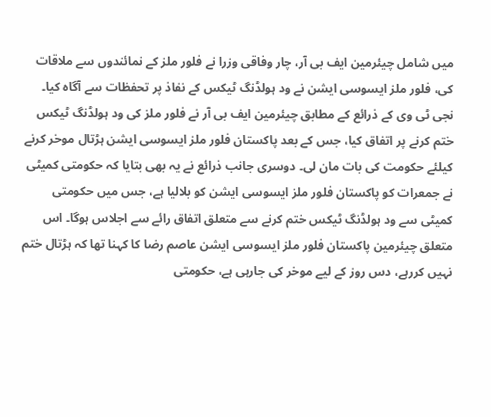میں شامل چیئرمین ایف بی آر، چار وفاقی وزرا نے فلور ملز کے نمائندوں سے ملاقات کی، فلور ملز ایسوسی ایشن نے ود ہولڈنگ ٹیکس کے نفاذ پر تحفظات سے آگاہ کیا۔ نجی ٹی وی کے ذرائع کے مطابق چیئرمین ایف بی آر نے فلور ملز کی ود ہولڈنگ ٹیکس ختم کرنے پر اتفاق کیا، جس کے بعد پاکستان فلور ملز ایسوسی ایشن ہڑتال موخر کرنے کیلئے حکومت کی بات مان لی۔ دوسری جانب ذرائع نے یہ بھی بتایا کہ حکومتی کمیٹی نے جمعرات کو پاکستان فلور ملز ایسوسی ایشن کو بلالیا ہے، جس میں حکومتی کمیٹی سے ود ہولڈنگ ٹیکس ختم کرنے سے متعلق اتفاق رائے سے اجلاس ہوگا۔ اس متعلق چیئرمین پاکستان فلور ملز ایسوسی ایشن عاصم رضا کا کہنا تھا کہ ہڑتال ختم نہیں کررہے، دس روز کے لیے موخر کی جارہی ہے، حکومتی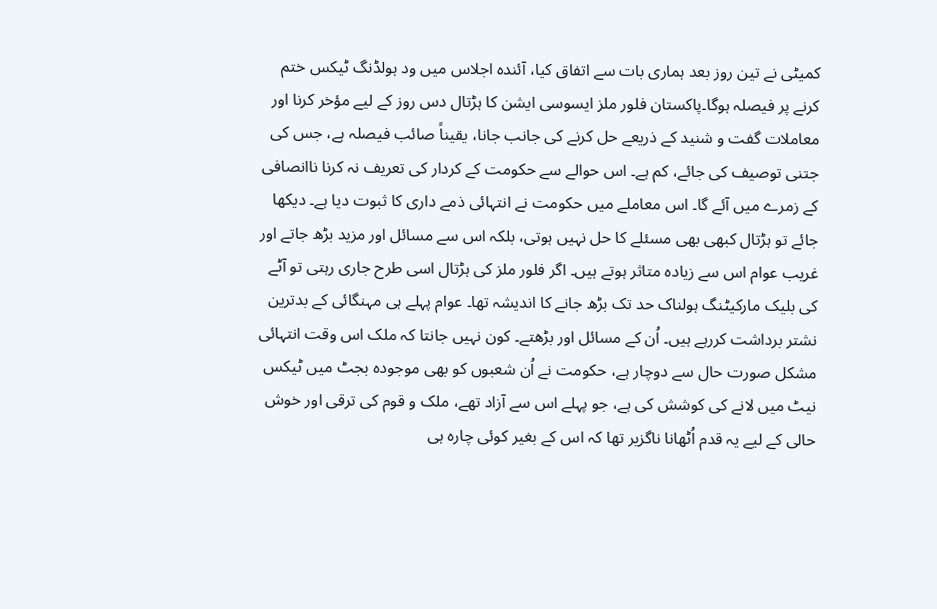کمیٹی نے تین روز بعد ہماری بات سے اتفاق کیا، آئندہ اجلاس میں ود ہولڈنگ ٹیکس ختم کرنے پر فیصلہ ہوگا۔پاکستان فلور ملز ایسوسی ایشن کا ہڑتال دس روز کے لیے مؤخر کرنا اور معاملات گفت و شنید کے ذریعے حل کرنے کی جانب جانا، یقیناً صائب فیصلہ ہے، جس کی جتنی توصیف کی جائے، کم ہے۔ اس حوالے سے حکومت کے کردار کی تعریف نہ کرنا ناانصافی کے زمرے میں آئے گا۔ اس معاملے میں حکومت نے انتہائی ذمے داری کا ثبوت دیا ہے۔ دیکھا جائے تو ہڑتال کبھی بھی مسئلے کا حل نہیں ہوتی، بلکہ اس سے مسائل اور مزید بڑھ جاتے اور غریب عوام اس سے زیادہ متاثر ہوتے ہیں۔ اگر فلور ملز کی ہڑتال اسی طرح جاری رہتی تو آٹے کی بلیک مارکیٹنگ ہولناک حد تک بڑھ جانے کا اندیشہ تھا۔ عوام پہلے ہی مہنگائی کے بدترین نشتر برداشت کررہے ہیں۔ اُن کے مسائل اور بڑھتے۔ کون نہیں جانتا کہ ملک اس وقت انتہائی مشکل صورت حال سے دوچار ہے، حکومت نے اُن شعبوں کو بھی موجودہ بجٹ میں ٹیکس نیٹ میں لانے کی کوشش کی ہے، جو پہلے اس سے آزاد تھے، ملک و قوم کی ترقی اور خوش حالی کے لیے یہ قدم اُٹھانا ناگزیر تھا کہ اس کے بغیر کوئی چارہ ہی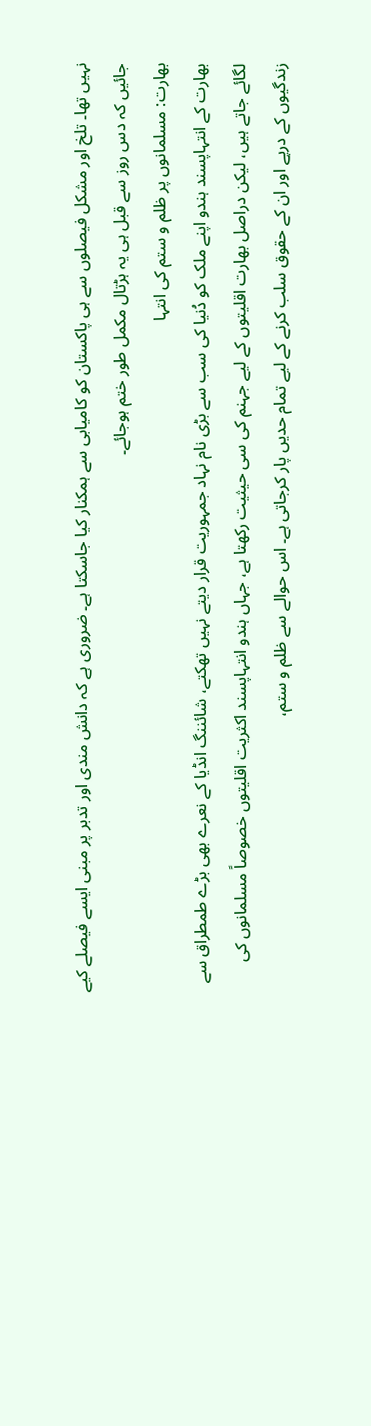نہیں تھا۔ تلخ اور مشکل فیصلوں سے ہی پاکستان کو کامیابی سے ہمکنار کیا جاسکتا ہے۔ ضروری ہے کہ دانش مندی اور تدبر پر مبنی ایسے فیصلے کیے جائیں کہ دس روز سے قبل ہی یہ ہڑتال مکمل طور ختم ہوجائے۔
بھارت: مسلمانوں پر ظلم و ستم کی انتہا
بھارت کے انتہاپسند ہندو اپنے ملک کو دُنیا کی سب سے بڑی نام نہاد جمہوریت قرار دیتے نہیں تھکتے، شائننگ انڈیا کے نعرے بھی بڑے طمطراق سے لگائے جاتے ہیں، لیکن دراصل بھارت اقلیتوں کے لیے جہنم کی سی حیثیت رکھتا ہے، جہاں ہندو انتہاپسند اکثریت اقلیتوں خصوصاً مسلمانوں کی زندگیوں کے درپے اور ان کے حقوق سلب کرنے کے لیے تمام حدیں پار کرجاتی ہے۔ اس حوالے سے ظلم و ستم،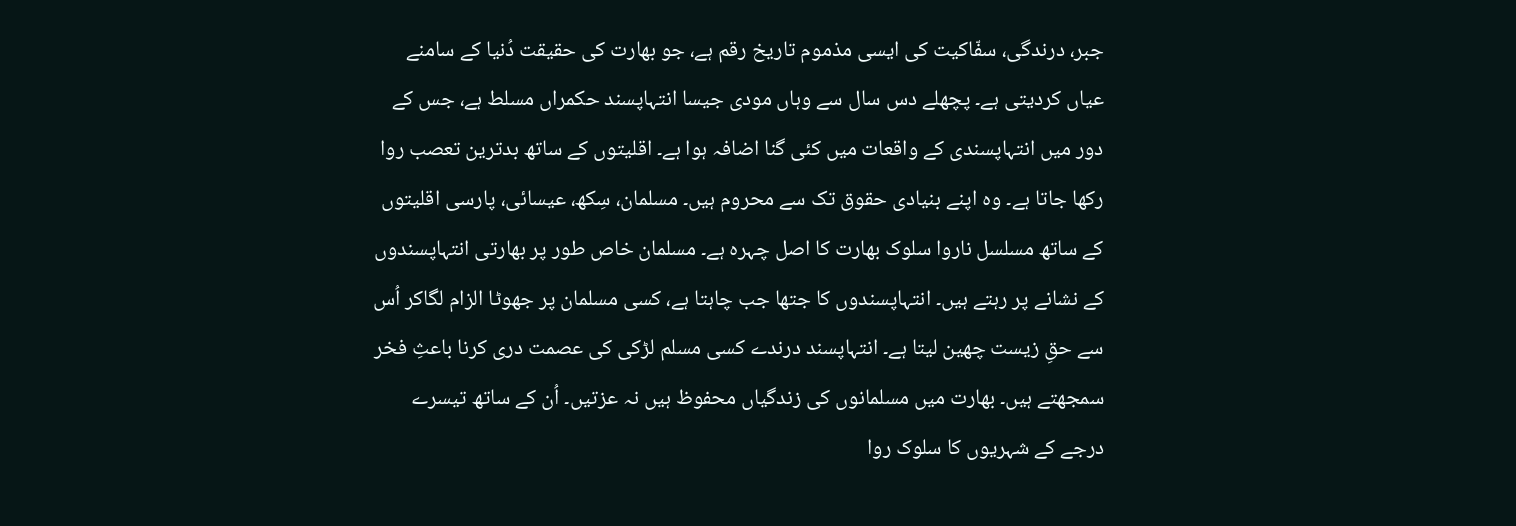جبر، درندگی، سفّاکیت کی ایسی مذموم تاریخ رقم ہے، جو بھارت کی حقیقت دُنیا کے سامنے عیاں کردیتی ہے۔ پچھلے دس سال سے وہاں مودی جیسا انتہاپسند حکمراں مسلط ہے، جس کے دور میں انتہاپسندی کے واقعات میں کئی گنا اضافہ ہوا ہے۔ اقلیتوں کے ساتھ بدترین تعصب روا رکھا جاتا ہے۔ وہ اپنے بنیادی حقوق تک سے محروم ہیں۔ مسلمان، سِکھ، عیسائی، پارسی اقلیتوں کے ساتھ مسلسل ناروا سلوک بھارت کا اصل چہرہ ہے۔ مسلمان خاص طور پر بھارتی انتہاپسندوں کے نشانے پر رہتے ہیں۔ انتہاپسندوں کا جتھا جب چاہتا ہے، کسی مسلمان پر جھوٹا الزام لگاکر اُس سے حقِ زیست چھین لیتا ہے۔ انتہاپسند درندے کسی مسلم لڑکی کی عصمت دری کرنا باعثِ فخر سمجھتے ہیں۔ بھارت میں مسلمانوں کی زندگیاں محفوظ ہیں نہ عزتیں۔ اُن کے ساتھ تیسرے درجے کے شہریوں کا سلوک روا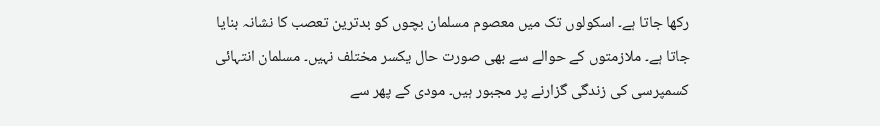رکھا جاتا ہے۔ اسکولوں تک میں معصوم مسلمان بچوں کو بدترین تعصب کا نشانہ بنایا جاتا ہے۔ ملازمتوں کے حوالے سے بھی صورت حال یکسر مختلف نہیں۔ مسلمان انتہائی کسمپرسی کی زندگی گزارنے پر مجبور ہیں۔ مودی کے پھر سے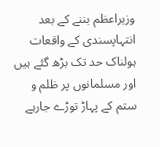وزیراعظم بننے کے بعد انتہاپسندی کے واقعات ہولناک حد تک بڑھ گئے ہیں اور مسلمانوں پر ظلم و ستم کے پہاڑ توڑے جارہے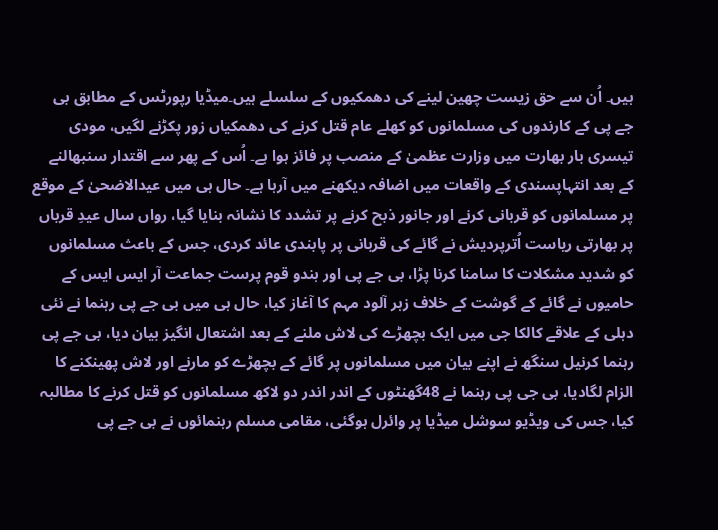ہیں۔ اُن سے حق زیست چھین لینے کی دھمکیوں کے سلسلے ہیں۔میڈیا رپورٹس کے مطابق بی جے پی کے کارندوں کی مسلمانوں کو کھلے عام قتل کرنے کی دھمکیاں زور پکڑنے لگیں، مودی تیسری بار بھارت میں وزارت عظمیٰ کے منصب پر فائز ہوا ہے۔ اُس کے پھر سے اقتدار سنبھالنے کے بعد انتہاپسندی کے واقعات میں اضافہ دیکھنے میں آرہا ہے۔ حال ہی میں عیدالاضحیٰ کے موقع پر مسلمانوں کو قربانی کرنے اور جانور ذبح کرنے پر تشدد کا نشانہ بنایا گیا، رواں سال عیدِ قرباں پر بھارتی ریاست اُترپردیش نے گائے کی قربانی پر پابندی عائد کردی، جس کے باعث مسلمانوں کو شدید مشکلات کا سامنا کرنا پڑا، بی جے پی اور ہندو قوم پرست جماعت آر ایس ایس کے حامیوں نے گائے کے گوشت کے خلاف زہر آلود مہم کا آغاز کیا، حال ہی میں بی جے پی رہنما نے نئی دہلی کے علاقے کالکا جی میں ایک بچھڑے کی لاش ملنے کے بعد اشتعال انگیز بیان دیا، بی جے پی رہنما کرنیل سنگھ نے اپنے بیان میں مسلمانوں پر گائے کے بچھڑے کو مارنے اور لاش پھینکنے کا الزام لگادیا، بی جی پی رہنما نے 48گھنٹوں کے اندر اندر دو لاکھ مسلمانوں کو قتل کرنے کا مطالبہ کیا، جس کی ویڈیو سوشل میڈیا پر وائرل ہوگئی، مقامی مسلم رہنمائوں نے بی جے پی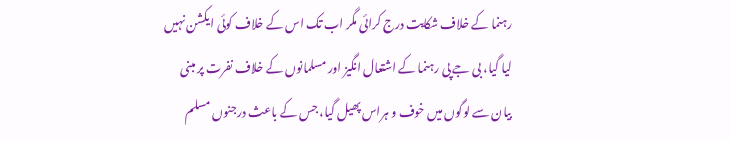رہنما کے خلاف شکایت درج کرائی مگر اب تک اس کے خلاف کوئی ایکشن نہیں لیا گیا، بی جے پی رہنما کے اشتعال انگیز اور مسلمانوں کے خلاف نفرت پر مبنی بیان سے لوگوں میں خوف و ہراس پھیل گیا، جس کے باعث درجنوں مسلم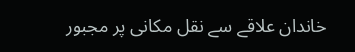خاندان علاقے سے نقل مکانی پر مجبور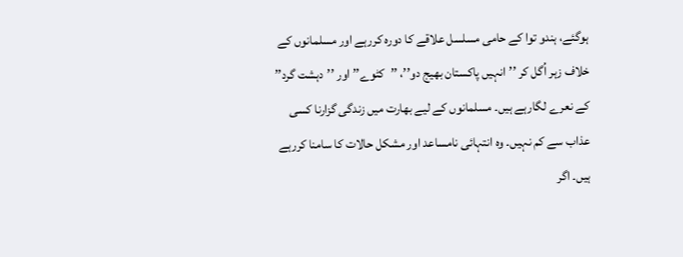ہوگئے، ہندو توا کے حامی مسلسل علاقے کا دورہ کررہے اور مسلمانوں کے خلاف زہر اُگل کر ’’انہیں پاکستان بھیج دو’’، ’’کٹوے’’ اور ’’دہشت گرد’’ کے نعرے لگارہے ہیں۔ مسلمانوں کے لیے بھارت میں زندگی گزارنا کسی عذاب سے کم نہیں۔ وہ انتہائی نامساعد اور مشکل حالات کا سامنا کررہے ہیں۔ اگر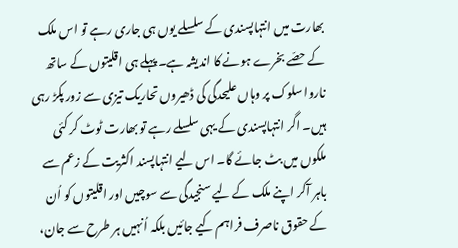بھارت میں انتہاپسندی کے سلسلے یوں ہی جاری رہے تو اس ملک کے حصّے بخرے ہونے کا اندیشہ ہے۔ پہلے ہی اقلیتوں کے ساتھ ناروا سلوک پر وہاں علیحدگی کی ڈھیروں تحاریک تیزی سے زور پکڑ رہی ہیں۔ اگر انتہاپسندی کے یہی سلسلے رہے تو بھارت ٹوٹ کر کئی ملکوں میں بٹ جائے گا۔ اس لیے انتہاپسند اکثریت کے زعم سے باہر آکر اپنے ملک کے لیے سنجیدگی سے سوچیں اور اقلیتوں کو اُن کے حقوق ناصرف فراہم کیے جائیں بلکہ اُنہیں ہر طرح سے جان،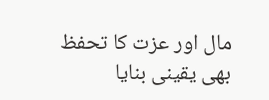مال اور عزت کا تحفظ بھی یقینی بنایا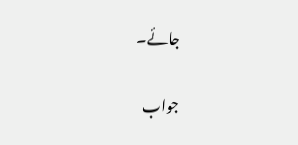جائے۔

جواب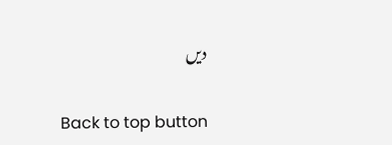دیں

Back to top button